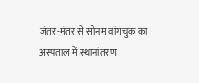जंतर-मंतर से सोनम वांगचुक का अस्पताल में स्थानांतरण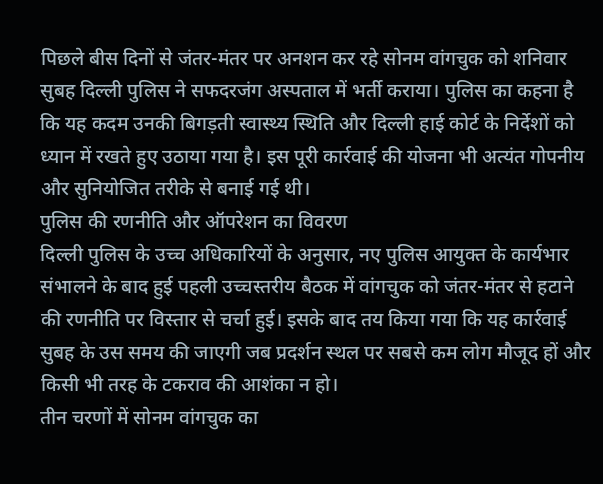पिछले बीस दिनों से जंतर-मंतर पर अनशन कर रहे सोनम वांगचुक को शनिवार सुबह दिल्ली पुलिस ने सफदरजंग अस्पताल में भर्ती कराया। पुलिस का कहना है कि यह कदम उनकी बिगड़ती स्वास्थ्य स्थिति और दिल्ली हाई कोर्ट के निर्देशों को ध्यान में रखते हुए उठाया गया है। इस पूरी कार्रवाई की योजना भी अत्यंत गोपनीय और सुनियोजित तरीके से बनाई गई थी।
पुलिस की रणनीति और ऑपरेशन का विवरण
दिल्ली पुलिस के उच्च अधिकारियों के अनुसार, नए पुलिस आयुक्त के कार्यभार संभालने के बाद हुई पहली उच्चस्तरीय बैठक में वांगचुक को जंतर-मंतर से हटाने की रणनीति पर विस्तार से चर्चा हुई। इसके बाद तय किया गया कि यह कार्रवाई सुबह के उस समय की जाएगी जब प्रदर्शन स्थल पर सबसे कम लोग मौजूद हों और किसी भी तरह के टकराव की आशंका न हो।
तीन चरणों में सोनम वांगचुक का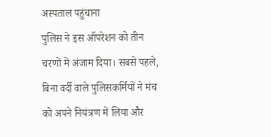अस्पताल पहुंचाना
पुलिस ने इस ऑपरेशन को तीन चरणों में अंजाम दिया। सबसे पहले, बिना वर्दी वाले पुलिसकर्मियों ने मंच को अपने नियंत्रण में लिया और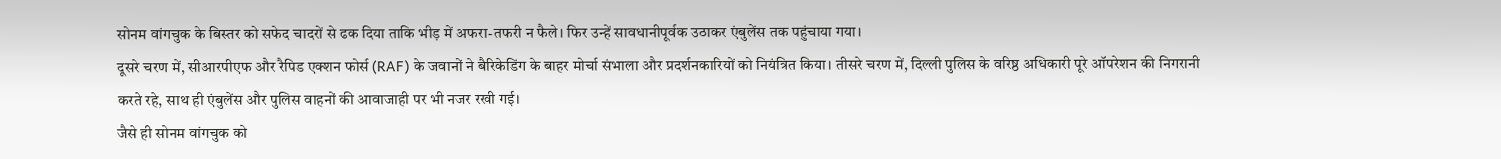सोनम वांगचुक के बिस्तर को सफेद चादरों से ढक दिया ताकि भीड़ में अफरा-तफरी न फैले। फिर उन्हें सावधानीपूर्वक उठाकर एंबुलेंस तक पहुंचाया गया।
दूसरे चरण में, सीआरपीएफ और रैपिड एक्शन फोर्स (RAF) के जवानों ने बैरिकेडिंग के बाहर मोर्चा संभाला और प्रदर्शनकारियों को नियंत्रित किया। तीसरे चरण में, दिल्ली पुलिस के वरिष्ठ अधिकारी पूरे ऑपरेशन की निगरानी करते रहे, साथ ही एंबुलेंस और पुलिस वाहनों की आवाजाही पर भी नजर रखी गई।
जैसे ही सोनम वांगचुक को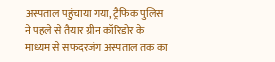अस्पताल पहुंचाया गया, ट्रैफिक पुलिस ने पहले से तैयार ग्रीन कॉरिडोर के माध्यम से सफदरजंग अस्पताल तक का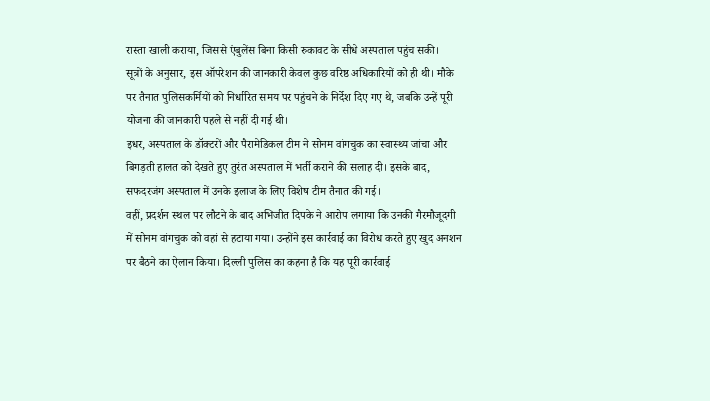रास्ता खाली कराया, जिससे एंबुलेंस बिना किसी रुकावट के सीधे अस्पताल पहुंच सकी।
सूत्रों के अनुसार, इस ऑपरेशन की जानकारी केवल कुछ वरिष्ठ अधिकारियों को ही थी। मौके पर तैनात पुलिसकर्मियों को निर्धारित समय पर पहुंचने के निर्देश दिए गए थे, जबकि उन्हें पूरी योजना की जानकारी पहले से नहीं दी गई थी।
इधर, अस्पताल के डॉक्टरों और पैरामेडिकल टीम ने सोनम वांगचुक का स्वास्थ्य जांचा और बिगड़ती हालत को देखते हुए तुरंत अस्पताल में भर्ती कराने की सलाह दी। इसके बाद, सफदरजंग अस्पताल में उनके इलाज के लिए विशेष टीम तैनात की गई।
वहीं, प्रदर्शन स्थल पर लौटने के बाद अभिजीत दिपके ने आरोप लगाया कि उनकी गैरमौजूदगी में सोनम वांगचुक को वहां से हटाया गया। उन्होंने इस कार्रवाई का विरोध करते हुए खुद अनशन पर बैठने का ऐलान किया। दिल्ली पुलिस का कहना है कि यह पूरी कार्रवाई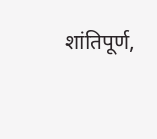शांतिपूर्ण,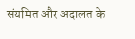संयमित और अदालत के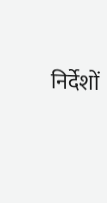निर्देशों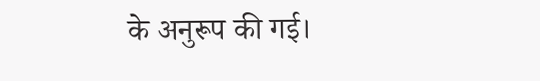के अनुरूप की गई।